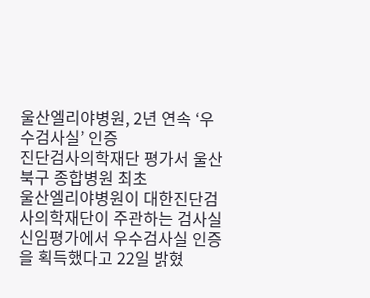울산엘리야병원, 2년 연속 ‘우수검사실’ 인증
진단검사의학재단 평가서 울산 북구 종합병원 최초
울산엘리야병원이 대한진단검사의학재단이 주관하는 검사실 신임평가에서 우수검사실 인증을 획득했다고 22일 밝혔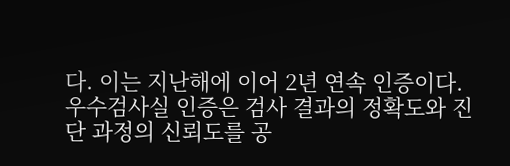다. 이는 지난해에 이어 2년 연속 인증이다. 우수검사실 인증은 검사 결과의 정확도와 진단 과정의 신뢰도를 공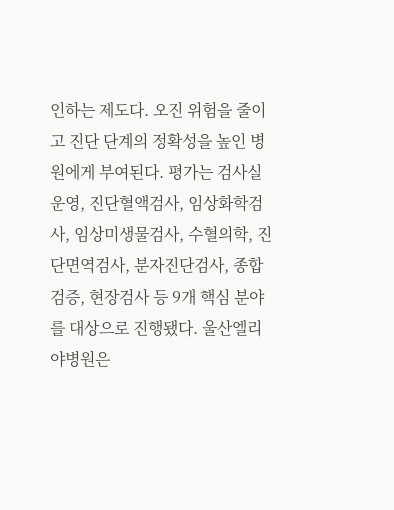인하는 제도다. 오진 위험을 줄이고 진단 단계의 정확성을 높인 병원에게 부여된다. 평가는 검사실 운영, 진단혈액검사, 임상화학검사, 임상미생물검사, 수혈의학, 진단면역검사, 분자진단검사, 종합검증, 현장검사 등 9개 핵심 분야를 대상으로 진행됐다. 울산엘리야병원은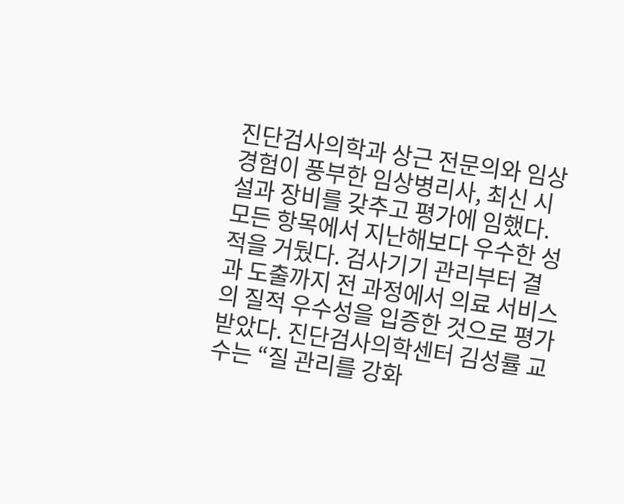진단검사의학과 상근 전문의와 임상경험이 풍부한 임상병리사, 최신 시설과 장비를 갖추고 평가에 임했다. 모든 항목에서 지난해보다 우수한 성적을 거뒀다. 검사기기 관리부터 결과 도출까지 전 과정에서 의료 서비스의 질적 우수성을 입증한 것으로 평가받았다. 진단검사의학센터 김성률 교수는 “질 관리를 강화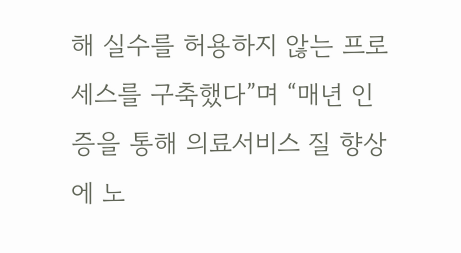해 실수를 허용하지 않는 프로세스를 구축했다”며 “매년 인증을 통해 의료서비스 질 향상에 노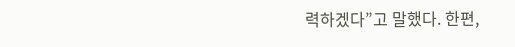력하겠다”고 말했다. 한편,